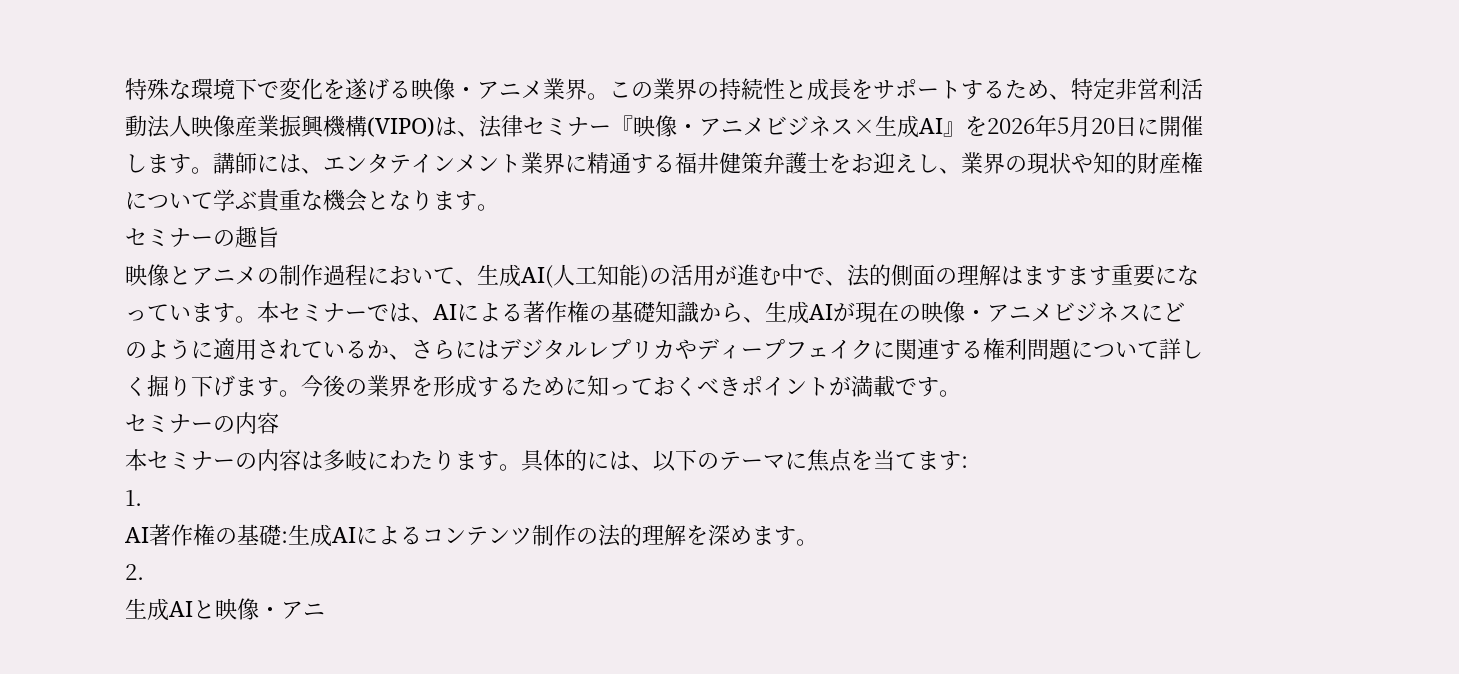特殊な環境下で変化を遂げる映像・アニメ業界。この業界の持続性と成長をサポートするため、特定非営利活動法人映像産業振興機構(VIPO)は、法律セミナー『映像・アニメビジネス×生成AI』を2026年5月20日に開催します。講師には、エンタテインメント業界に精通する福井健策弁護士をお迎えし、業界の現状や知的財産権について学ぶ貴重な機会となります。
セミナーの趣旨
映像とアニメの制作過程において、生成AI(人工知能)の活用が進む中で、法的側面の理解はますます重要になっています。本セミナーでは、AIによる著作権の基礎知識から、生成AIが現在の映像・アニメビジネスにどのように適用されているか、さらにはデジタルレプリカやディープフェイクに関連する権利問題について詳しく掘り下げます。今後の業界を形成するために知っておくべきポイントが満載です。
セミナーの内容
本セミナーの内容は多岐にわたります。具体的には、以下のテーマに焦点を当てます:
1.
AI著作権の基礎:生成AIによるコンテンツ制作の法的理解を深めます。
2.
生成AIと映像・アニ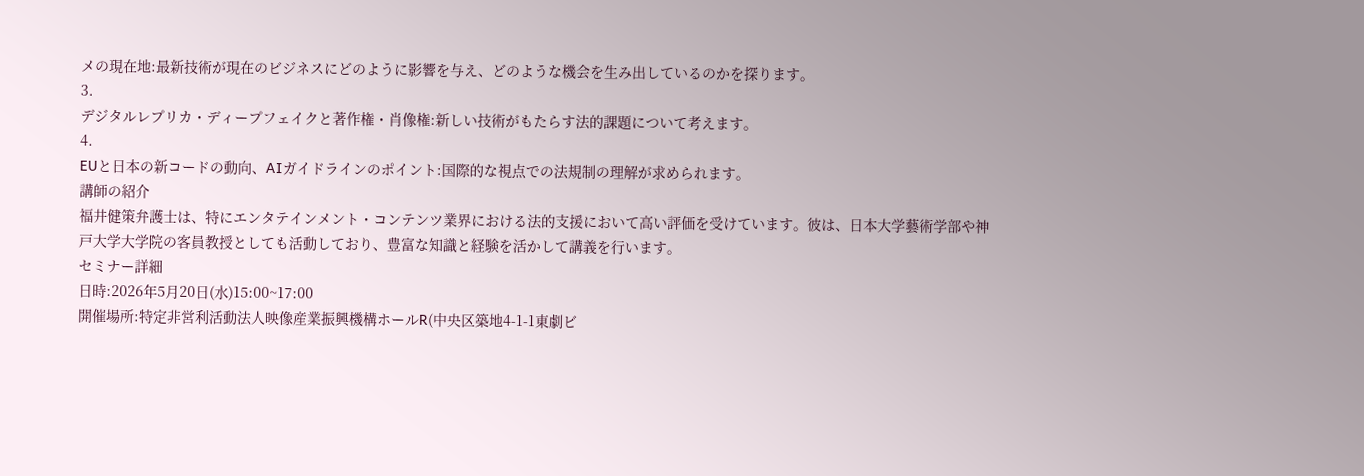メの現在地:最新技術が現在のビジネスにどのように影響を与え、どのような機会を生み出しているのかを探ります。
3.
デジタルレプリカ・ディープフェイクと著作権・肖像権:新しい技術がもたらす法的課題について考えます。
4.
EUと日本の新コードの動向、AIガイドラインのポイント:国際的な視点での法規制の理解が求められます。
講師の紹介
福井健策弁護士は、特にエンタテインメント・コンテンツ業界における法的支援において高い評価を受けています。彼は、日本大学藝術学部や神戸大学大学院の客員教授としても活動しており、豊富な知識と経験を活かして講義を行います。
セミナー詳細
日時:2026年5月20日(水)15:00~17:00
開催場所:特定非営利活動法人映像産業振興機構ホールR(中央区築地4-1-1東劇ビ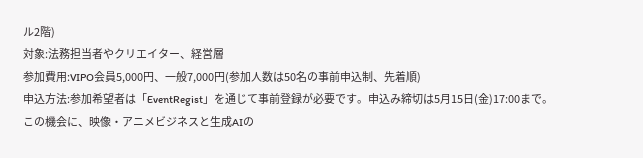ル2階)
対象:法務担当者やクリエイター、経営層
参加費用:VIPO会員5,000円、一般7,000円(参加人数は50名の事前申込制、先着順)
申込方法:参加希望者は「EventRegist」を通じて事前登録が必要です。申込み締切は5月15日(金)17:00まで。
この機会に、映像・アニメビジネスと生成AIの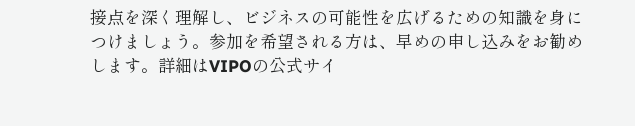接点を深く理解し、ビジネスの可能性を広げるための知識を身につけましょう。参加を希望される方は、早めの申し込みをお勧めします。詳細はVIPOの公式サイ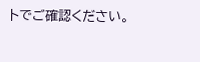トでご確認ください。